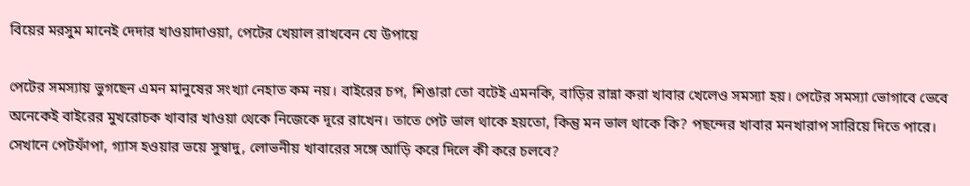বিয়ের মরসুম মানেই দেদার খাওয়াদাওয়া, পেটের খেয়াল রাখবেন যে উপায়ে

পেটের সমস্যায় ভুগছেন এমন মানুষের সংখ্যা নেহাত কম নয়। বাইরের চপ, শিঙারা তো বটেই এমনকি, বাড়ির রান্না করা খাবার খেলেও সমস্যা হয়। পেটের সমস্যা ভোগাবে ভেবে অনেকেই বাইরের মুখরোচক খাবার খাওয়া থেকে নিজেকে দূরে রাখেন। তাতে পেট ভাল থাকে হয়তো, কিন্তু মন ভাল থাকে কি? পছন্দের খাবার মনখারাপ সারিয়ে দিতে পারে। সেখানে পেটফাঁপা, গ্যাস হওয়ার ভয়ে সুস্বাদু, লোভনীয় খাবারের সঙ্গে আড়ি করে দিলে কী করে চলবে?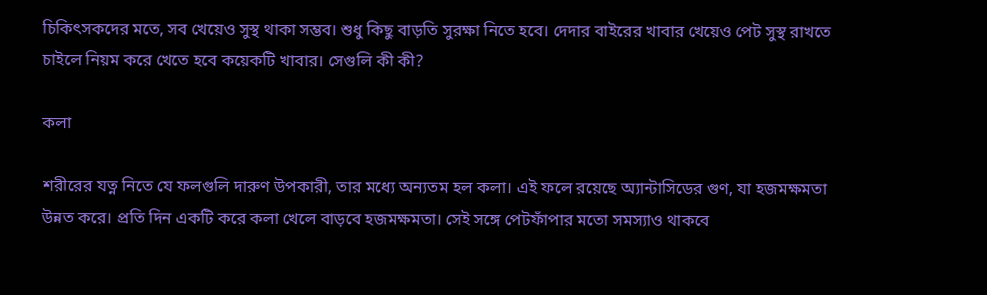চিকিৎসকদের মতে, সব খেয়েও সুস্থ থাকা সম্ভব। শুধু কিছু বাড়তি সুরক্ষা নিতে হবে। দেদার বাইরের খাবার খেয়েও পেট সুস্থ রাখতে চাইলে নিয়ম করে খেতে হবে কয়েকটি খাবার। সেগুলি কী কী?

কলা

শরীরের যত্ন নিতে যে ফলগুলি দারুণ উপকারী, তার মধ্যে অন্যতম হল কলা। এই ফলে রয়েছে অ্যান্টাসিডের গুণ, যা হজমক্ষমতা উন্নত করে। প্রতি দিন একটি করে কলা খেলে বাড়বে হজমক্ষমতা। সেই সঙ্গে পেটফাঁপার মতো সমস্যাও থাকবে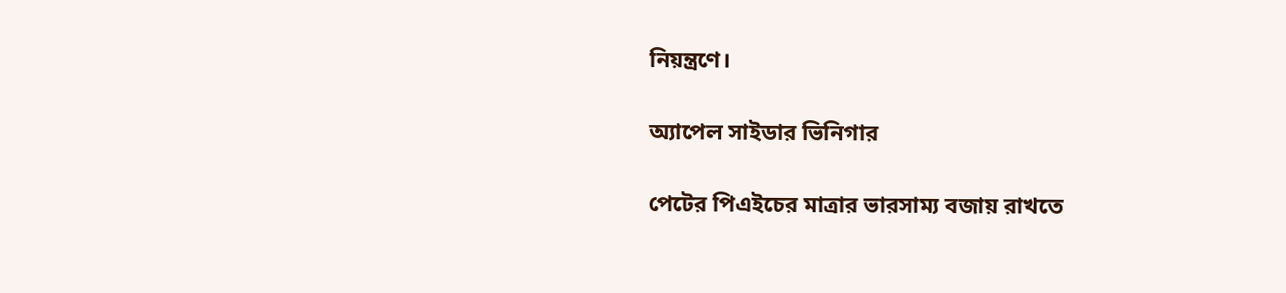নিয়ন্ত্রণে।

অ্যাপেল সাইডার ভিনিগার

পেটের পিএইচের মাত্রার ভারসাম্য বজায় রাখতে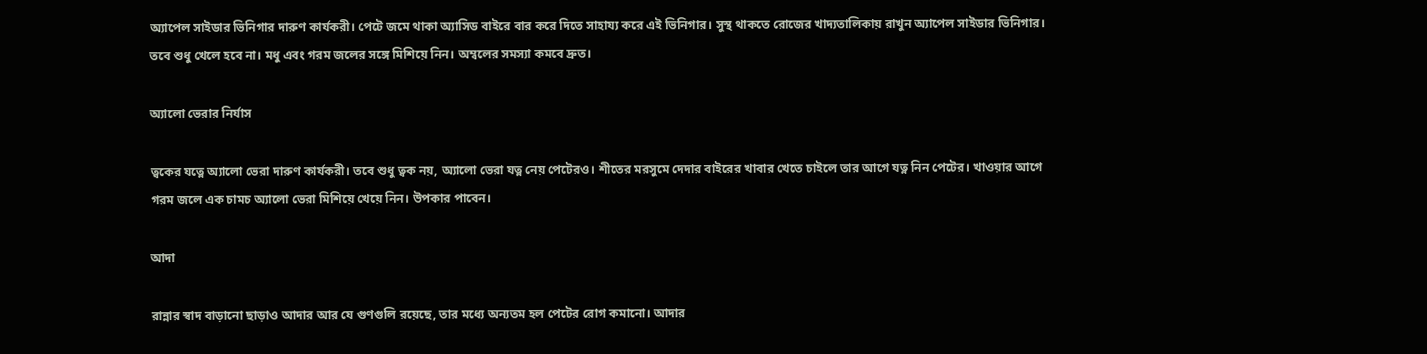অ্যাপেল সাইডার ভিনিগার দারুণ কার্যকরী। পেটে জমে থাকা অ্যাসিড বাইরে বার করে দিতে সাহায্য করে এই ভিনিগার। সুস্থ থাকতে রোজের খাদ্যতালিকায় রাখুন অ্যাপেল সাইডার ভিনিগার। তবে শুধু খেলে হবে না। মধু এবং গরম জলের সঙ্গে মিশিয়ে নিন। অম্বলের সমস্যা কমবে দ্রুত।

অ্যালো ভেরার নির্যাস

ত্বকের যত্নে অ্যালো ভেরা দারুণ কার্যকরী। তবে শুধু ত্বক নয়, অ্যালো ভেরা যত্ন নেয় পেটেরও। শীতের মরসুমে দেদার বাইরের খাবার খেতে চাইলে তার আগে যত্ন নিন পেটের। খাওয়ার আগে গরম জলে এক চামচ অ্যালো ভেরা মিশিয়ে খেয়ে নিন। উপকার পাবেন।

আদা

রান্নার স্বাদ বাড়ানো ছাড়াও আদার আর যে গুণগুলি রয়েছে, তার মধ্যে অন্যতম হল পেটের রোগ কমানো। আদার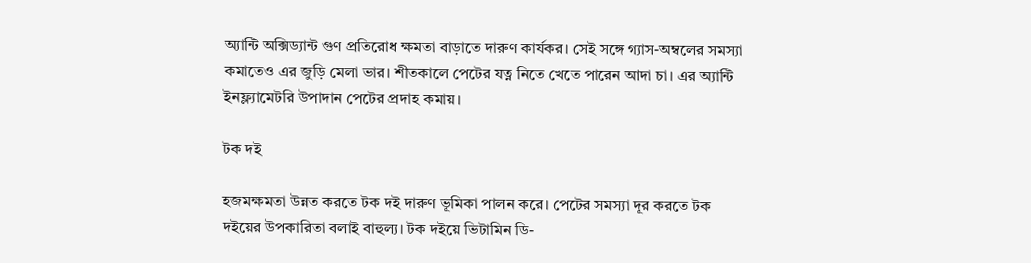অ্যান্টি অক্সিড্যান্ট গুণ প্রতিরোধ ক্ষমতা বাড়াতে দারুণ কার্যকর। সেই সঙ্গে গ্যাস-অম্বলের সমস্যা কমাতেও এর জুড়ি মেলা ভার। শীতকালে পেটের যত্ন নিতে খেতে পারেন আদা চা। এর অ্যান্টি ইনফ্ল্যামেটরি উপাদান পেটের প্রদাহ কমায়।

টক দই

হজমক্ষমতা উন্নত করতে টক দই দারুণ ভূমিকা পালন করে। পেটের সমস্যা দূর করতে টক দইয়ের উপকারিতা বলাই বাহুল্য। টক দইয়ে ভিটামিন ডি-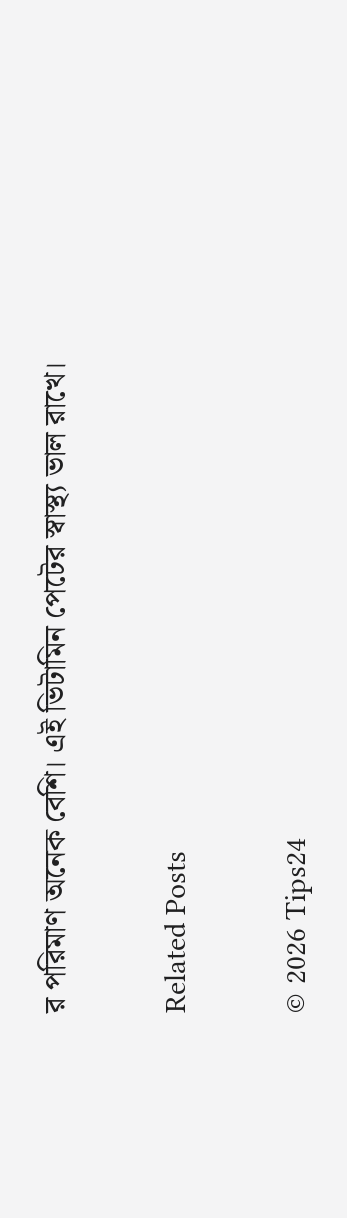র পরিমাণ অনেক বেশি। এই ভিটামিন পেটের স্বাস্থ্য ভাল রাখে।

Related Posts

© 2026 Tips24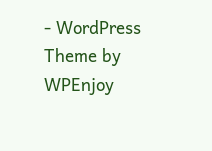- WordPress Theme by WPEnjoy